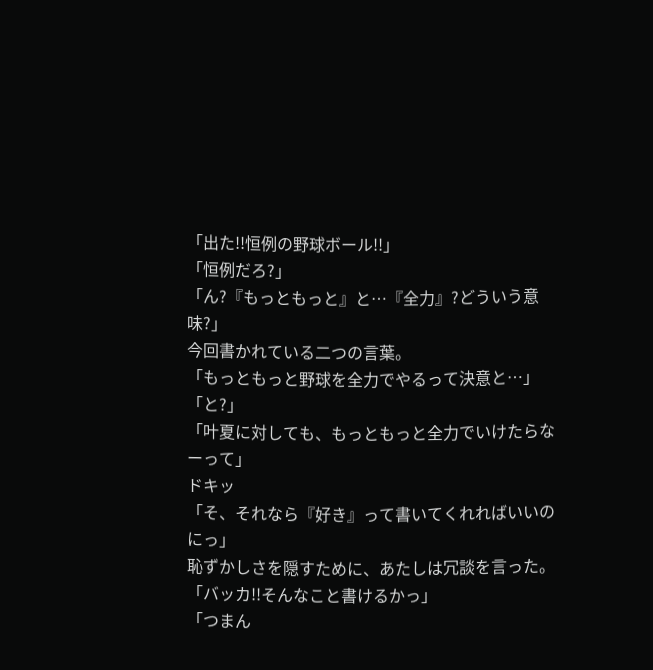「出た!!恒例の野球ボール!!」
「恒例だろ?」
「ん?『もっともっと』と…『全力』?どういう意味?」
今回書かれている二つの言葉。
「もっともっと野球を全力でやるって決意と…」
「と?」
「叶夏に対しても、もっともっと全力でいけたらなーって」
ドキッ
「そ、それなら『好き』って書いてくれればいいのにっ」
恥ずかしさを隠すために、あたしは冗談を言った。
「バッカ!!そんなこと書けるかっ」
「つまん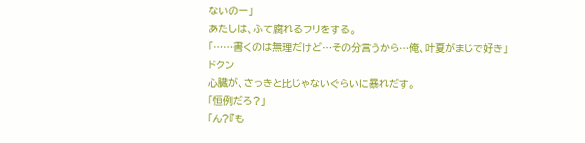ないのー」
あたしは、ふて腐れるフリをする。
「……書くのは無理だけど…その分言うから…俺、叶夏がまじで好き」
ドクン
心臓が、さっきと比じゃないぐらいに暴れだす。
「恒例だろ?」
「ん?『も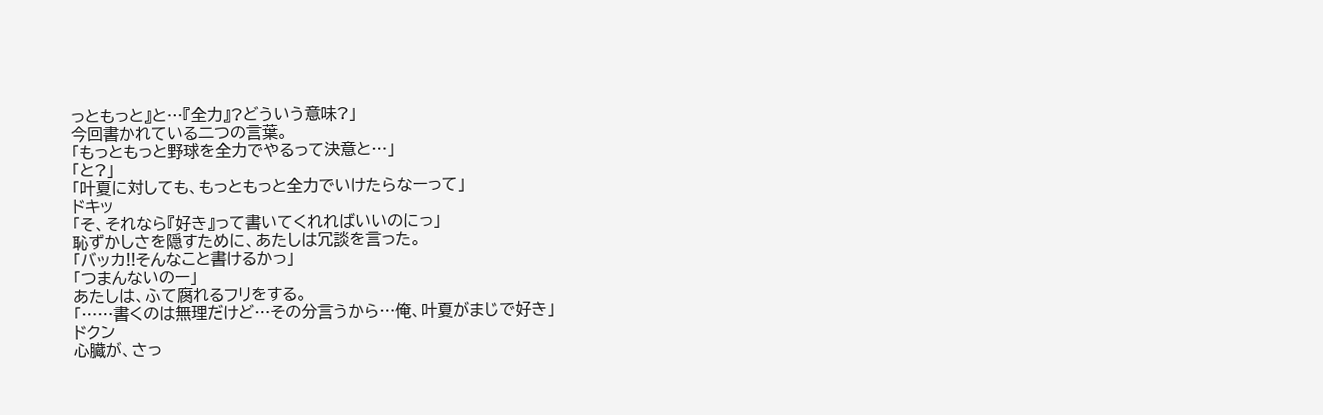っともっと』と…『全力』?どういう意味?」
今回書かれている二つの言葉。
「もっともっと野球を全力でやるって決意と…」
「と?」
「叶夏に対しても、もっともっと全力でいけたらなーって」
ドキッ
「そ、それなら『好き』って書いてくれればいいのにっ」
恥ずかしさを隠すために、あたしは冗談を言った。
「バッカ!!そんなこと書けるかっ」
「つまんないのー」
あたしは、ふて腐れるフリをする。
「……書くのは無理だけど…その分言うから…俺、叶夏がまじで好き」
ドクン
心臓が、さっ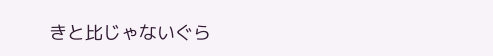きと比じゃないぐら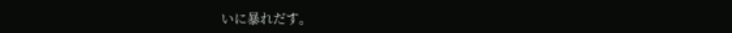いに暴れだす。